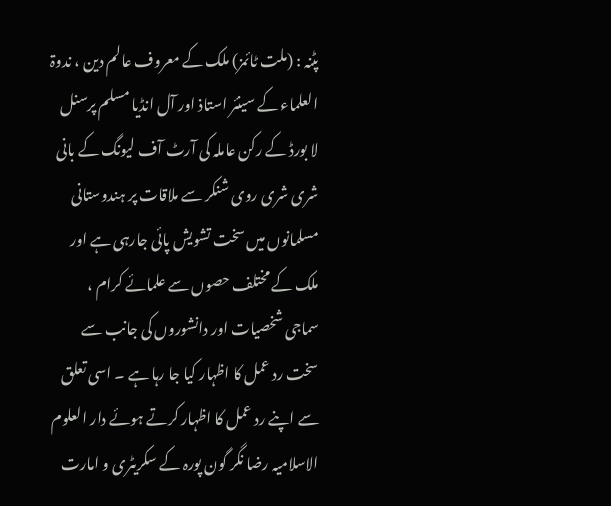پٹنہ : (ملت ٹائمز) ملک کے معروف عالم دین ، ندوۃ العلماء کے سینئر استاذ اور آل انڈیا مسلم پرسنل لا بورڈ کے رکن عاملہ کی آرٹ آف لیونگ کے بانی شری شری روی شنکر سے ملاقات پر ہندوستانی مسلمانوں میں سخت تشویش پائی جارہی ہے اور ملک کے مختلف حصوں سے علمائے کرام ، سماجی شخصیات اور دانشوروں کی جانب سے سخت رد عمل کا اظہار کیا جا رہا ہے ۔ اسی تعلق سے اپنے رد عمل کا اظہار کرتے ہوئے دار العلوم الاسلامیہ رضا نگر گون پورہ کے سکریٹری و امارت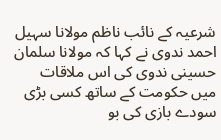شرعیہ کے نائب ناظم مولانا سہیل احمد ندوی نے کہا کہ مولانا سلمان حسینی ندوی کی اس ملاقات میں حکومت کے ساتھ کسی بڑی سودے بازی کی بو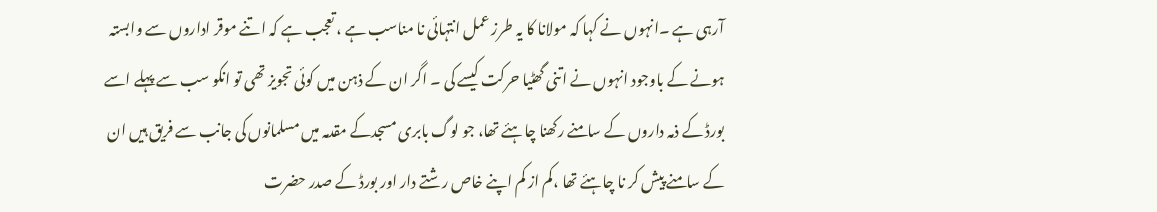آرہی ہے ۔انہوں نے کہا کہ مولانا کا یہ طرز عمل انتہائی نا مناسب ہے ، تعجب ہے کہ اتنے موقر اداروں سے وابستہ ہونے کے باوجود انہوں نے اتنی گھٹیا حرکت کیسے کی ۔ اگر ان کے ذہن میں کوئی تجویز تھی تو انکو سب سے پہلے اسے بورڈ کے ذمہ داروں کے سامنے رکھنا چاہئے تھا، جو لوگ بابری مسجدکے مقدمہ میں مسلمانوں کی جانب سے فریق ہیں ان کے سامنے پیش کر نا چاہئے تھا ،کم از کم اپنے خاص رشتے دار اور بورڈ کے صدر حضرت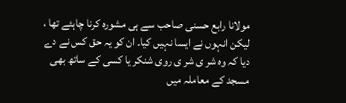مولانا رابع حسنی صاحب سے ہی مشورہ کرنا چاہئے تھا ، لیکن انہوں نے ایسا نہیں کیا۔ ان کو یہ حق کس نے دے دیا کہ وہ شر ی شر ی روی شنکر یا کسی کے ساتھ بھی مسجد کے معاملہ میں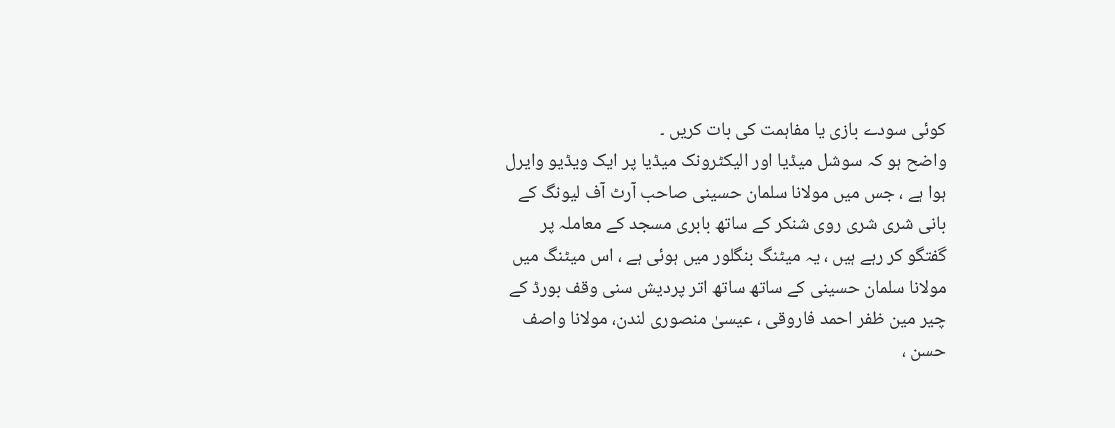کوئی سودے بازی یا مفاہمت کی بات کریں ۔
واضح ہو کہ سوشل میڈیا اور الیکٹرونک میڈیا پر ایک ویڈیو وایرل ہوا ہے ، جس میں مولانا سلمان حسینی صاحب آرٹ آف لیونگ کے بانی شری شری روی شنکر کے ساتھ بابری مسجد کے معاملہ پر گفتگو کر رہے ہیں ، یہ میٹنگ بنگلور میں ہوئی ہے ، اس میٹنگ میں مولانا سلمان حسینی کے ساتھ ساتھ اتر پردیش سنی وقف بورڈ کے چیر مین ظفر احمد فاروقی ، عیسیٰ منصوری لندن، مولانا واصف حسن ،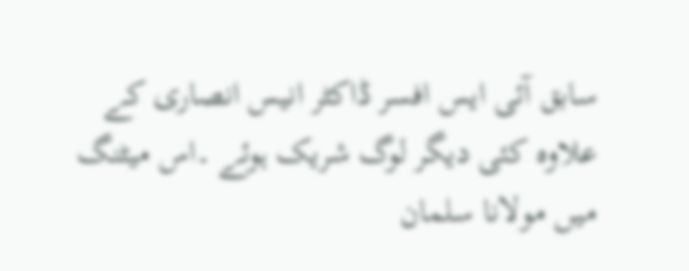سابق آئی ایس افسر ڈاکٹر انیس انصاری کے علاوہ کئی دیگر لوگ شریک ہوئے ۔اس میٹنگ میں مولانا سلمان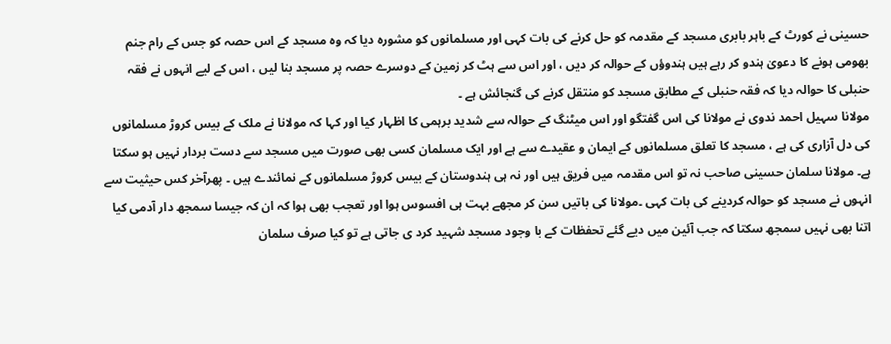حسینی نے کورٹ کے باہر بابری مسجد کے مقدمہ کو حل کرنے کی بات کہی اور مسلمانوں کو مشورہ دیا کہ وہ مسجد کے اس حصہ کو جس کے رام جنم بھومی ہونے کا دعویٰ ہندو کر رہے ہیں ہندوؤں کے حوالہ کر دیں ، اور اس سے ہٹ کر زمین کے دوسرے حصہ پر مسجد بنا لیں ، اس کے لیے انہوں نے فقہ حنبلی کا حوالہ دیا کہ فقہ حنبلی کے مطابق مسجد کو منتقل کرنے کی گنجائش ہے ۔
مولانا سہیل احمد ندوی نے مولانا کی اس گفتگو اور اس میٹنگ کے حوالہ سے شدید برہمی کا اظہار کیا اور کہا کہ مولانا نے ملک کے بیس کروڑ مسلمانوں کی دل آزاری کی ہے ، مسجد کا تعلق مسلمانوں کے ایمان و عقیدے سے ہے اور ایک مسلمان کسی بھی صورت میں مسجد سے دست بردار نہیں ہو سکتا ہے۔ مولانا سلمان حسینی صاحب نہ تو اس مقدمہ میں فریق ہیں اور نہ ہی ہندوستان کے بیس کروڑ مسلمانوں کے نمائندے ہیں ۔ پھرآخر کس حیثیت سے انہوں نے مسجد کو حوالہ کردینے کی بات کہی ۔مولانا کی باتیں سن کر مجھے بہت ہی افسوس ہوا اور تعجب بھی ہوا کہ ان کہ جیسا سمجھ دار آدمی کیا اتنا بھی نہیں سمجھ سکتا کہ جب آئین میں دیے گئے تحفظات کے با وجود مسجد شہید کرد ی جاتی ہے تو کیا صرف سلمان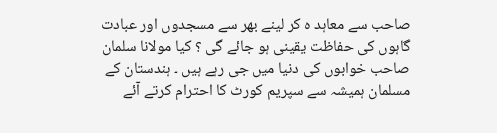صاحب سے معاہد ہ کر لینے بھر سے مسجدوں اور عبادت گاہوں کی حفاظت یقینی ہو جائے گی ؟ کیا مولانا سلمان صاحب خوابوں کی دنیا میں جی رہے ہیں ۔ ہندستان کے مسلمان ہمیشہ سے سپریم کورٹ کا احترام کرتے آئے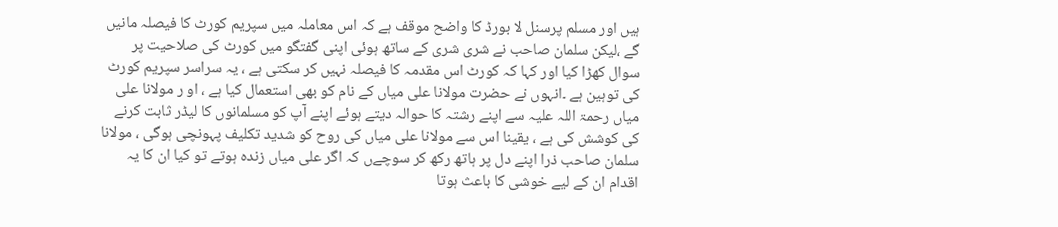ہیں اور مسلم پرسنل لا بورڈ کا واضح موقف ہے کہ اس معاملہ میں سپریم کورٹ کا فیصلہ مانیں گے ،لیکن سلمان صاحب نے شری شری کے ساتھ ہوئی اپنی گفتگو میں کورٹ کی صلاحیت پر سوال کھڑا کیا اور کہا کہ کورٹ اس مقدمہ کا فیصلہ نہیں کر سکتی ہے ، یہ سراسر سپریم کورٹ کی توہین ہے ۔انہوں نے حضرت مولانا علی میاں کے نام کو بھی استعمال کیا ہے ، او ر مولانا علی میاں رحمۃ اللہ علیہ سے اپنے رشتہ کا حوالہ دیتے ہوئے اپنے آپ کو مسلمانوں کا لیڈر ثابت کرنے کی کوشش کی ہے ، یقینا اس سے مولانا علی میاں کی روح کو شدید تکلیف پہونچی ہوگی ، مولانا سلمان صاحب ذرا اپنے دل پر ہاتھ رکھ کر سوچےں کہ اگر علی میاں زندہ ہوتے تو کیا ان کا یہ اقدام ان کے لیے خوشی کا باعث ہوتا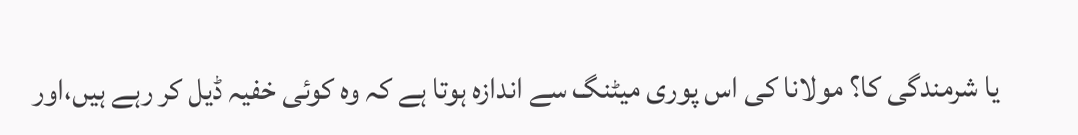یا شرمندگی کا؟ مولانا کی اس پوری میٹنگ سے اندازہ ہوتا ہے کہ وہ کوئی خفیہ ڈیل کر رہے ہیں،اور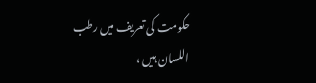حکومت کی تعریف میں رطب اللسان ہیں ،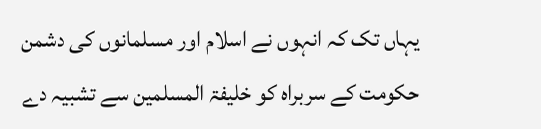یہاں تک کہ انہوں نے اسلام اور مسلمانوں کی دشمن حکومت کے سربراہ کو خلیفۃ المسلمین سے تشبیہ دے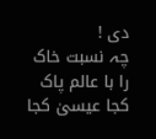دی !
چہ نسبت خاک را با عالم پاک
کجا عیسیٰ کجا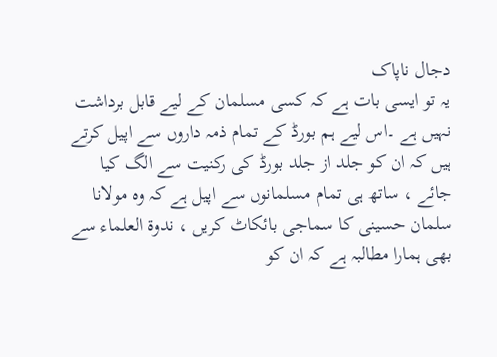دجال ناپاک
یہ تو ایسی بات ہے کہ کسی مسلمان کے لیے قابل برداشت نہیں ہے ۔اس لیے ہم بورڈ کے تمام ذمہ داروں سے اپیل کرتے ہیں کہ ان کو جلد از جلد بورڈ کی رکنیت سے الگ کیا جائے ، ساتھ ہی تمام مسلمانوں سے اپیل ہے کہ وہ مولانا سلمان حسینی کا سماجی بائکاٹ کریں ، ندوۃ العلماء سے بھی ہمارا مطالبہ ہے کہ ان کو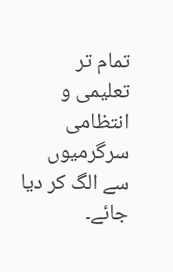تمام تر تعلیمی و انتظامی سرگرمیوں سے الگ کر دیا جائے۔